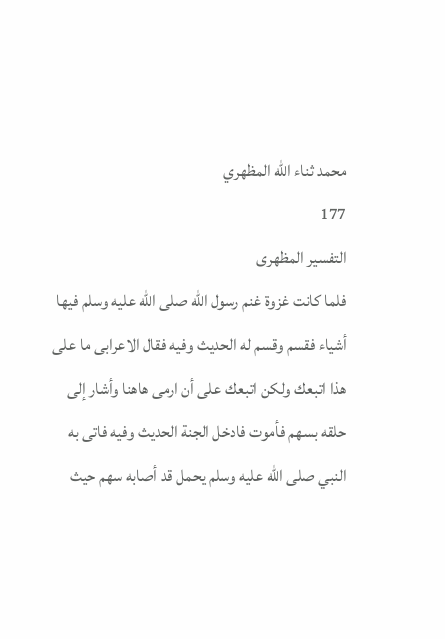محمد ثناء الله المظهري
177
التفسير المظهرى
فلما كانت غزوة غنم رسول الله صلى الله عليه وسلم فيها أشياء فقسم وقسم له الحديث وفيه فقال الاعرابى ما على هذا اتبعك ولكن اتبعك على أن ارمى هاهنا وأشار إلى حلقه بسهم فأموت فادخل الجنة الحديث وفيه فاتى به النبي صلى الله عليه وسلم يحمل قد أصابه سهم حيث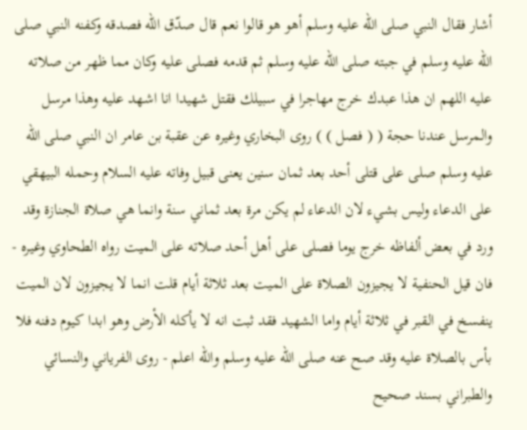أشار فقال النبي صلى الله عليه وسلم أهو هو قالوا نعم قال صدّق الله فصدقه وكفنه النبي صلى الله عليه وسلم في جبته صلى الله عليه وسلم ثم قدمه فصلى عليه وكان مما ظهر من صلاته عليه اللهم ان هذا عبدك خرج مهاجرا في سبيلك فقتل شهيدا انا اشهد عليه وهذا مرسل والمرسل عندنا حجة ( ( فصل ) ) روى البخاري وغيره عن عقبة بن عامر ان النبي صلى الله عليه وسلم صلى على قتلى أحد بعد ثمان سنين يعنى قبيل وفاته عليه السلام وحمله البيهقي على الدعاء وليس بشيء لان الدعاء لم يكن مرة بعد ثماني سنة وانما هي صلاة الجنازة وقد ورد في بعض ألفاظه خرج يوما فصلى على أهل أحد صلاته على الميت رواه الطحاوي وغيره - فان قيل الحنفية لا يجيزون الصلاة على الميت بعد ثلاثة أيام قلت انما لا يجيزون لان الميت ينفسخ في القبر في ثلاثة أيام واما الشهيد فقد ثبت انه لا يأكله الأرض وهو ابدا كيوم دفنه فلا بأس بالصلاة عليه وقد صح عنه صلى الله عليه وسلم والله اعلم - روى الفرياني والنسائي والطبراني بسند صحيح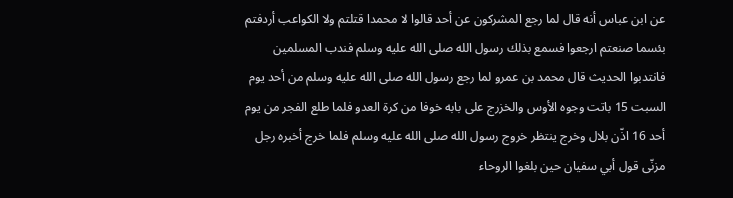عن ابن عباس أنه قال لما رجع المشركون عن أحد قالوا لا محمدا قتلتم ولا الكواعب أردفتم بئسما صنعتم ارجعوا فسمع بذلك رسول الله صلى الله عليه وسلم فندب المسلمين فانتدبوا الحديث قال محمد بن عمرو لما رجع رسول الله صلى الله عليه وسلم من أحد يوم السبت 15 باتت وجوه الأوس والخزرج على بابه خوفا من كرة العدو فلما طلع الفجر من يوم أحد 16 اذّن بلال وخرج ينتظر خروج رسول الله صلى الله عليه وسلم فلما خرج أخبره رجل مزنّى قول أبي سفيان حين بلغوا الروحاء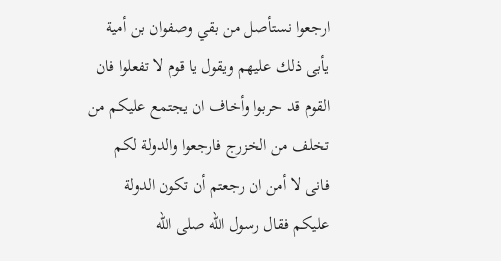ارجعوا نستأصل من بقي وصفوان بن أمية يأبى ذلك عليهم ويقول يا قوم لا تفعلوا فان القوم قد حربوا وأخاف ان يجتمع عليكم من تخلف من الخزرج فارجعوا والدولة لكم فانى لا أمن ان رجعتم أن تكون الدولة عليكم فقال رسول الله صلى الله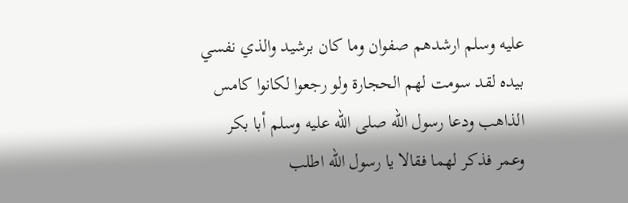عليه وسلم ارشدهم صفوان وما كان برشيد والذي نفسي بيده لقد سومت لهم الحجارة ولو رجعوا لكانوا كامس الذاهب ودعا رسول الله صلى الله عليه وسلم أبا بكر وعمر فذكر لهما فقالا يا رسول الله اطلب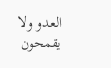العدو ولا يقمحون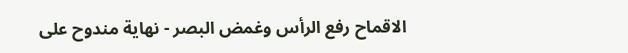الاقماح رفع الرأس وغمض البصر - نهاية مندوح على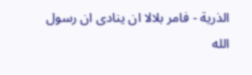الذرية - فامر بلالا ان ينادى ان رسول الله